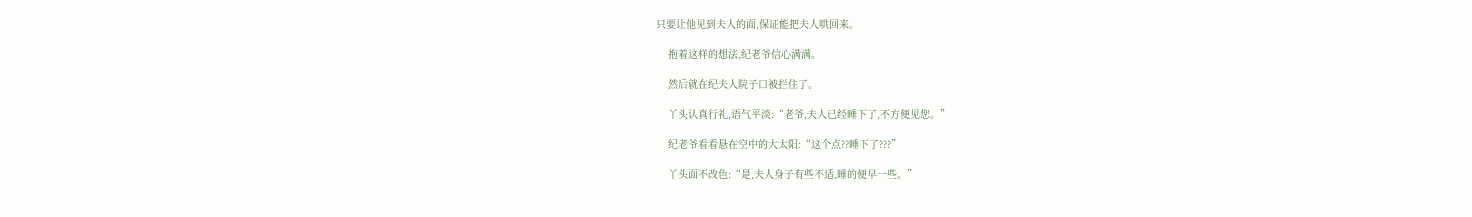只要让他见到夫人的面,保证能把夫人哄回来。

    抱着这样的想法,纪老爷信心满满。

    然后就在纪夫人院子口被拦住了。

    丫头认真行礼,语气平淡:“老爷,夫人已经睡下了,不方便见您。”

    纪老爷看看悬在空中的大太阳:“这个点??睡下了???”

    丫头面不改色:“是,夫人身子有些不适,睡的便早一些。”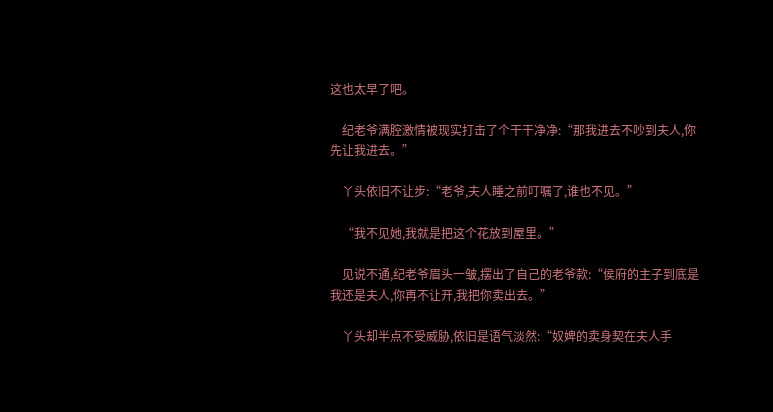这也太早了吧。

    纪老爷满腔激情被现实打击了个干干净净:“那我进去不吵到夫人,你先让我进去。”

    丫头依旧不让步:“老爷,夫人睡之前叮嘱了,谁也不见。”

    “我不见她,我就是把这个花放到屋里。”

    见说不通,纪老爷眉头一皱,摆出了自己的老爷款:“侯府的主子到底是我还是夫人,你再不让开,我把你卖出去。”

    丫头却半点不受威胁,依旧是语气淡然:“奴婢的卖身契在夫人手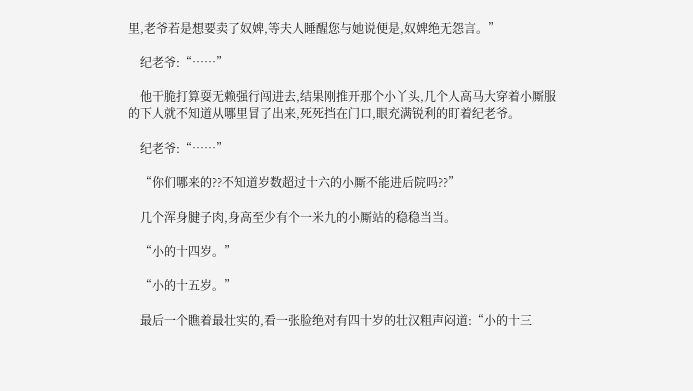里,老爷若是想要卖了奴婢,等夫人睡醒您与她说便是,奴婢绝无怨言。”

    纪老爷:“……”

    他干脆打算耍无赖强行闯进去,结果刚推开那个小丫头,几个人高马大穿着小厮服的下人就不知道从哪里冒了出来,死死挡在门口,眼充满锐利的盯着纪老爷。

    纪老爷:“……”

    “你们哪来的??不知道岁数超过十六的小厮不能进后院吗??”

    几个浑身腱子肉,身高至少有个一米九的小厮站的稳稳当当。

    “小的十四岁。”

    “小的十五岁。”

    最后一个瞧着最壮实的,看一张脸绝对有四十岁的壮汉粗声闷道:“小的十三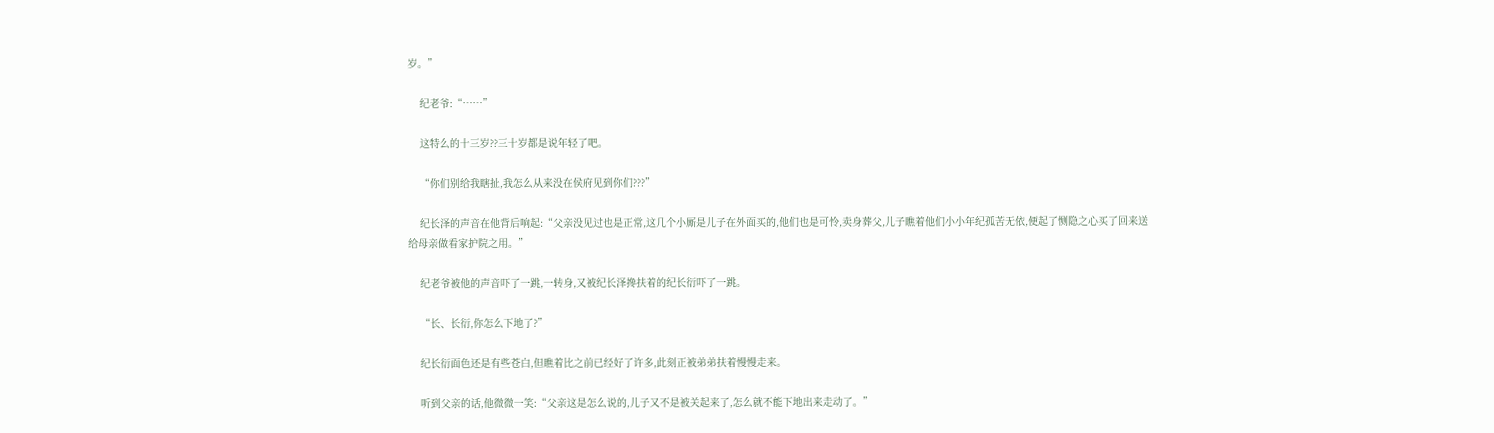岁。”

    纪老爷:“……”

    这特么的十三岁??三十岁都是说年轻了吧。

    “你们别给我瞎扯,我怎么从来没在侯府见到你们???”

    纪长泽的声音在他背后响起:“父亲没见过也是正常,这几个小厮是儿子在外面买的,他们也是可怜,卖身葬父,儿子瞧着他们小小年纪孤苦无依,便起了恻隐之心买了回来送给母亲做看家护院之用。”

    纪老爷被他的声音吓了一跳,一转身,又被纪长泽搀扶着的纪长衍吓了一跳。

    “长、长衍,你怎么下地了?”

    纪长衍面色还是有些苍白,但瞧着比之前已经好了许多,此刻正被弟弟扶着慢慢走来。

    听到父亲的话,他微微一笑:“父亲这是怎么说的,儿子又不是被关起来了,怎么就不能下地出来走动了。”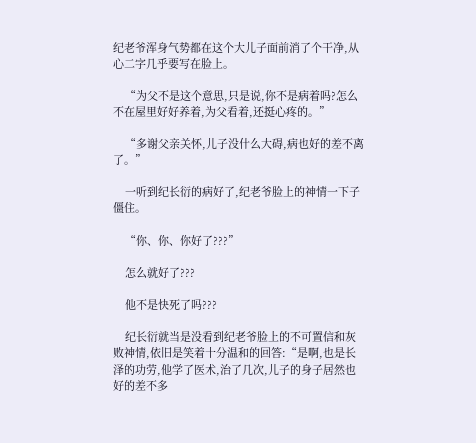纪老爷浑身气势都在这个大儿子面前消了个干净,从心二字几乎要写在脸上。

    “为父不是这个意思,只是说,你不是病着吗?怎么不在屋里好好养着,为父看着,还挺心疼的。”

    “多谢父亲关怀,儿子没什么大碍,病也好的差不离了。”

    一听到纪长衍的病好了,纪老爷脸上的神情一下子僵住。

    “你、你、你好了???”

    怎么就好了???

    他不是快死了吗???

    纪长衍就当是没看到纪老爷脸上的不可置信和灰败神情,依旧是笑着十分温和的回答:“是啊,也是长泽的功劳,他学了医术,治了几次,儿子的身子居然也好的差不多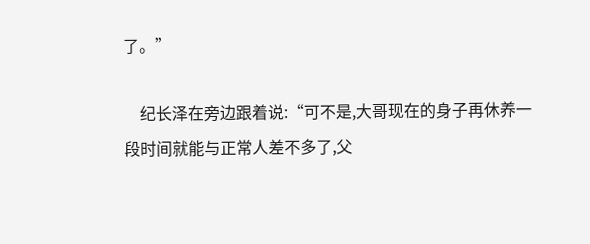了。”

    纪长泽在旁边跟着说:“可不是,大哥现在的身子再休养一段时间就能与正常人差不多了,父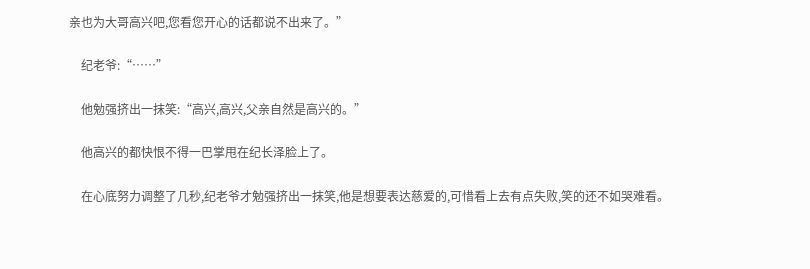亲也为大哥高兴吧,您看您开心的话都说不出来了。”

    纪老爷:“……”

    他勉强挤出一抹笑:“高兴,高兴,父亲自然是高兴的。”

    他高兴的都快恨不得一巴掌甩在纪长泽脸上了。

    在心底努力调整了几秒,纪老爷才勉强挤出一抹笑,他是想要表达慈爱的,可惜看上去有点失败,笑的还不如哭难看。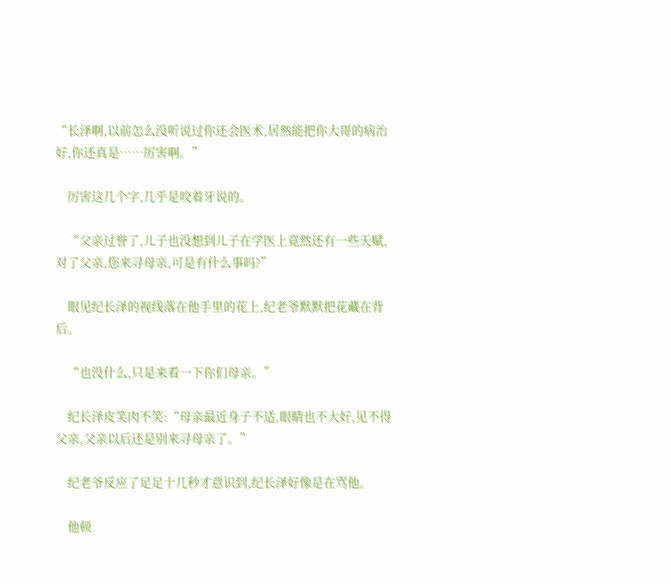“长泽啊,以前怎么没听说过你还会医术,居然能把你大哥的病治好,你还真是……厉害啊。”

    厉害这几个字,几乎是咬着牙说的。

    “父亲过誉了,儿子也没想到儿子在学医上竟然还有一些天赋,对了父亲,您来寻母亲,可是有什么事吗?”

    眼见纪长泽的视线落在他手里的花上,纪老爷默默把花藏在背后。

    “也没什么,只是来看一下你们母亲。”

    纪长泽皮笑肉不笑:“母亲最近身子不适,眼睛也不大好,见不得父亲,父亲以后还是别来寻母亲了。”

    纪老爷反应了足足十几秒才意识到,纪长泽好像是在骂他。

    他顿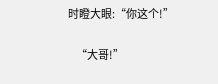时瞪大眼:“你这个!”

    “大哥!”